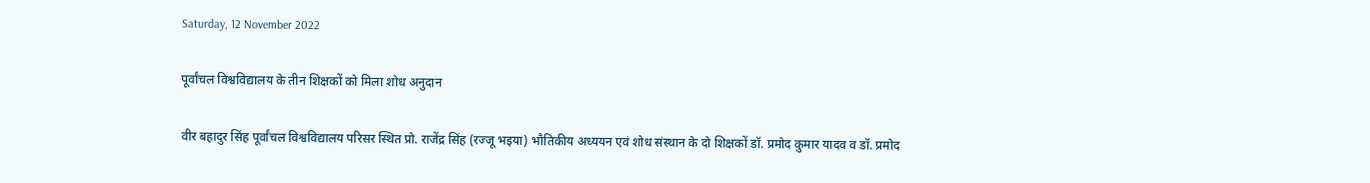Saturday, 12 November 2022

पूर्वांचल विश्वविद्यालय के तीन शिक्षकों को मिला शोध अनुदान

वीर बहादुर सिंह पूर्वांचल विश्वविद्यालय परिसर स्थित प्रो. राजेंद्र सिंह (रज्जू भइया) भौतिकीय अध्ययन एवं शोध संस्थान के दो शिक्षकों डॉ. प्रमोद कुमार यादव व डॉ. प्रमोद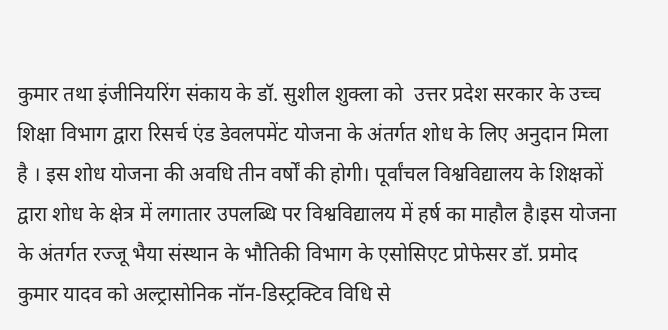कुमार तथा इंजीनियरिंग संकाय के डॉ. सुशील शुक्ला को  उत्तर प्रदेश सरकार के उच्च शिक्षा विभाग द्वारा रिसर्च एंड डेवलपमेंट योजना के अंतर्गत शोध के लिए अनुदान मिला है । इस शोध योजना की अवधि तीन वर्षों की होगी। पूर्वांचल विश्वविद्यालय के शिक्षकों द्वारा शोध के क्षेत्र में लगातार उपलब्धि पर विश्वविद्यालय में हर्ष का माहौल है।इस योजना के अंतर्गत रज्जू भैया संस्थान के भौतिकी विभाग के एसोसिएट प्रोफेसर डॉ. प्रमोद कुमार यादव को अल्ट्रासोनिक नॉन-डिस्ट्रक्टिव विधि से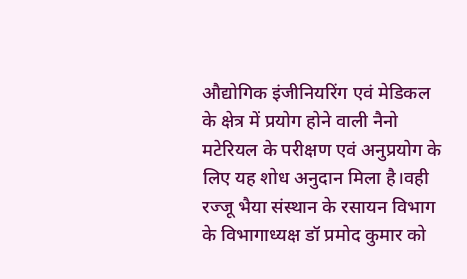औद्योगिक इंजीनियरिंग एवं मेडिकल के क्षेत्र में प्रयोग होने वाली नैनो मटेरियल के परीक्षण एवं अनुप्रयोग के लिए यह शोध अनुदान मिला है।वही रज्जू भैया संस्थान के रसायन विभाग के विभागाध्यक्ष डॉ प्रमोद कुमार को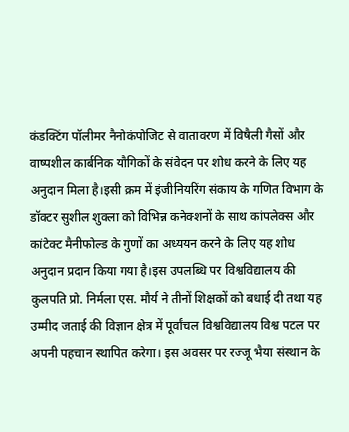कंडक्टिंग पॉलीमर नैनोकंपोजिट से वातावरण में विषैली गैसों और वाष्पशील कार्बनिक यौगिकों के संवेदन पर शोध करने के लिए यह अनुदान मिला है।इसी क्रम में इंजीनियरिंग संकाय के गणित विभाग के डॉक्टर सुशील शुक्ला को विभिन्न कनेक्शनों के साथ कांपलेक्स और कांटेक्ट मैनीफोल्ड के गुणों का अध्ययन करने के लिए यह शोध अनुदान प्रदान किया गया है।इस उपलब्धि पर विश्वविद्यालय की कुलपति प्रो. निर्मला एस. मौर्य ने तीनों शिक्षकों को बधाई दी तथा यह उम्मीद जताई की विज्ञान क्षेत्र में पूर्वांचल विश्वविद्यालय विश्व पटल पर अपनी पहचान स्थापित करेगा। इस अवसर पर रज्जू भैया संस्थान के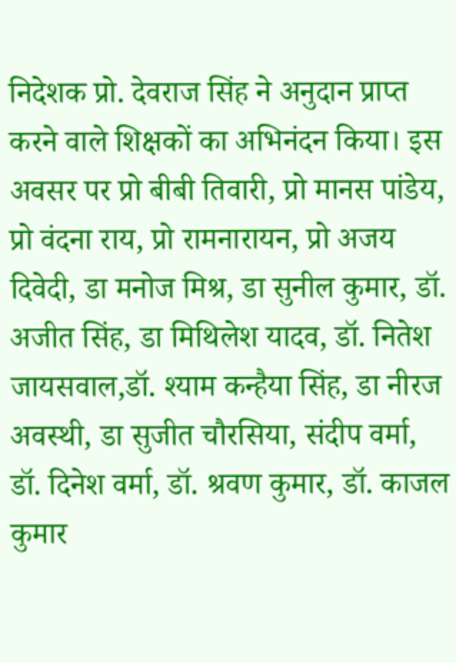निदेशक प्रो. देवराज सिंह ने अनुदान प्राप्त करने वाले शिक्षकों का अभिनंदन किया। इस अवसर पर प्रो बीबी तिवारी, प्रो मानस पांडेय, प्रो वंदना राय, प्रो रामनारायन, प्रो अजय दिवेदी, डा मनोज मिश्र, डा सुनील कुमार, डॉ. अजीत सिंह, डा मिथिलेश यादव, डॉ. नितेश जायसवाल,डॉ. श्याम कन्हैया सिंह, डा नीरज अवस्थी, डा सुजीत चौरसिया, संदीप वर्मा, डॉ. दिनेश वर्मा, डॉ. श्रवण कुमार, डॉ. काजल कुमार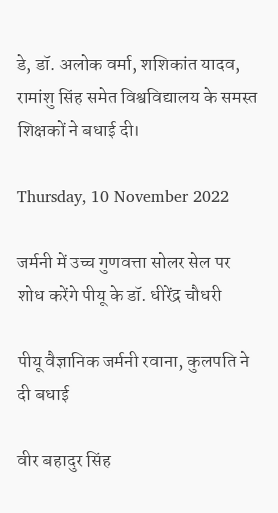डे, डॉ. अलोक वर्मा, शशिकांत यादव, रामांशु सिंह समेत विश्वविद्यालय के समस्त शिक्षकों ने बधाई दी।

Thursday, 10 November 2022

जर्मनी में उच्च गुणवत्ता सोलर सेल पर शोध करेंगे पीयू के डॉ. धीरेंद्र चौधरी

पीयू वैज्ञानिक जर्मनी रवाना, कुलपति ने दी बधाई

वीर बहादुर सिंह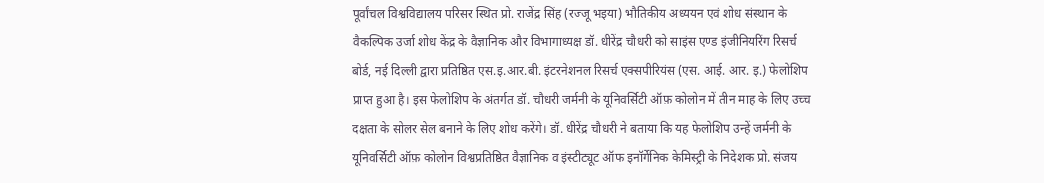पूर्वांचल विश्वविद्यालय परिसर स्थित प्रो. राजेंद्र सिंह (रज्जू भइया) भौतिकीय अध्ययन एवं शोध संस्थान के वैकल्पिक उर्जा शोध केंद्र के वैज्ञानिक और विभागाध्यक्ष डॉ. धीरेंद्र चौधरी को साइंस एण्ड इंजीनियरिंग रिसर्च बोर्ड, नई दिल्ली द्वारा प्रतिष्ठित एस.इ.आर.बी. इंटरनेशनल रिसर्च एक्सपीरियंस (एस. आई. आर. इ.) फेलोशिप प्राप्त हुआ है। इस फेलोशिप के अंतर्गत डॉ. चौधरी जर्मनी के यूनिवर्सिटी ऑफ़ कोलोन में तीन माह के लिए उच्च दक्षता के सोलर सेल बनाने के लिए शोध करेंगे। डॉ. धीरेंद्र चौधरी ने बताया कि यह फेलोशिप उन्हें जर्मनी के यूनिवर्सिटी ऑफ़ कोलोन विश्वप्रतिष्ठित वैज्ञानिक व इंस्टीट्यूट ऑफ इनॉर्गेनिक केमिस्ट्री के निदेशक प्रो. संजय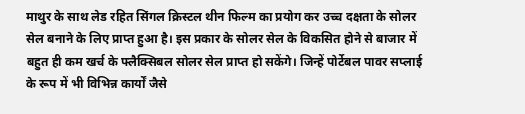माथुर के साथ लेड रहित सिंगल क्रिस्टल थीन फिल्म का प्रयोग कर उच्च दक्षता के सोलर सेल बनाने के लिए प्राप्त हुआ है। इस प्रकार के सोलर सेल के विकसित होने से बाजार में बहुत ही कम खर्च के फ्लैक्सिबल सोलर सेल प्राप्त हो सकेंगे। जिन्हें पोर्टेबल पावर सप्लाई के रूप में भी विभिन्न कार्यों जैसे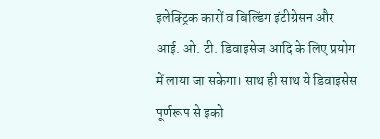इलेक्ट्रिक कारों व बिल्डिंग इंटीग्रेसन और आई. ओ. टी. डिवाइसेज आदि के लिए प्रयोग में लाया जा सकेगा। साथ ही साथ ये डिवाइसेस पूर्णरूप से इको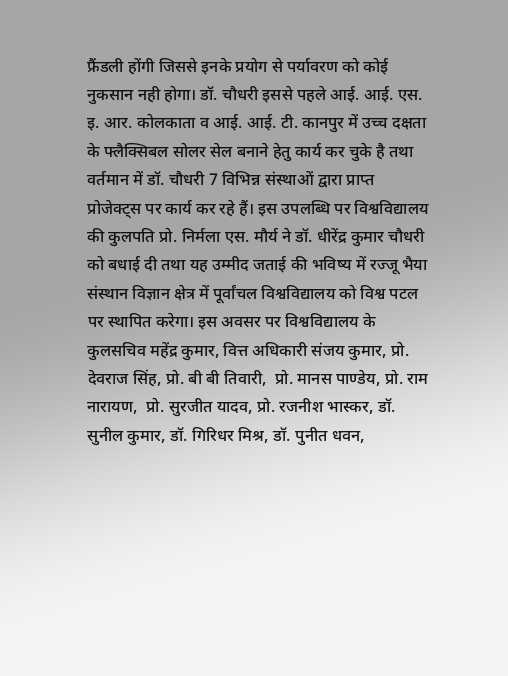फ्रैंडली होंगी जिससे इनके प्रयोग से पर्यावरण को कोई नुकसान नही होगा। डॉ. चौधरी इससे पहले आई. आई. एस. इ. आर. कोलकाता व आई. आई. टी. कानपुर में उच्च दक्षता के फ्लैक्सिबल सोलर सेल बनाने हेतु कार्य कर चुके है तथा वर्तमान में डॉ. चौधरी 7 विभिन्न संस्थाओं द्वारा प्राप्त प्रोजेक्ट्स पर कार्य कर रहे हैं। इस उपलब्धि पर विश्वविद्यालय की कुलपति प्रो. निर्मला एस. मौर्य ने डॉ. धीरेंद्र कुमार चौधरी को बधाई दी तथा यह उम्मीद जताई की भविष्य में रज्जू भैया संस्थान विज्ञान क्षेत्र में पूर्वांचल विश्वविद्यालय को विश्व पटल पर स्थापित करेगा। इस अवसर पर विश्वविद्यालय के कुलसचिव महेंद्र कुमार, वित्त अधिकारी संजय कुमार, प्रो. देवराज सिंह, प्रो. बी बी तिवारी,  प्रो. मानस पाण्डेय, प्रो. राम नारायण,  प्रो. सुरजीत यादव, प्रो. रजनीश भास्कर, डॉ. सुनील कुमार, डॉ. गिरिधर मिश्र, डॉ. पुनीत धवन,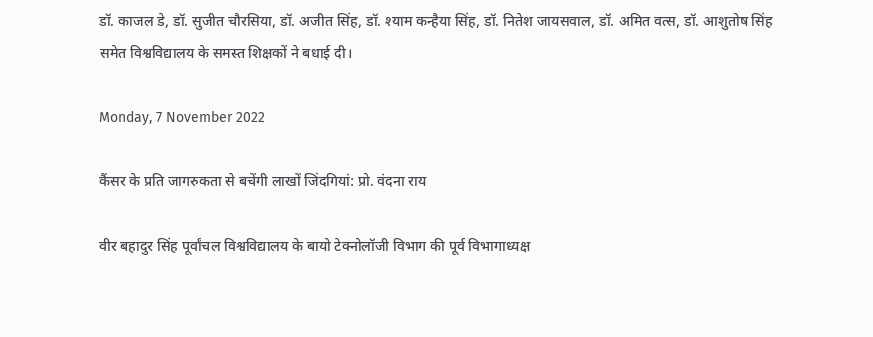डॉ. काजल डे, डॉ. सुजीत चौरसिया, डॉ. अजीत सिंह, डॉ. श्याम कन्हैया सिंह, डॉ. नितेश जायसवाल, डॉ. अमित वत्स, डॉ. आशुतोष सिंह समेत विश्वविद्यालय के समस्त शिक्षकों ने बधाई दी।

Monday, 7 November 2022

कैंसर के प्रति जागरुकता से बचेंगी लाखों जिंदगियां: प्रो. वंदना राय

वीर बहादुर सिंह पूर्वांचल विश्वविद्यालय के बायो टेक्नोलॉजी विभाग की पूर्व विभागाध्यक्ष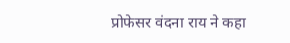प्रोफेसर वंदना राय ने कहा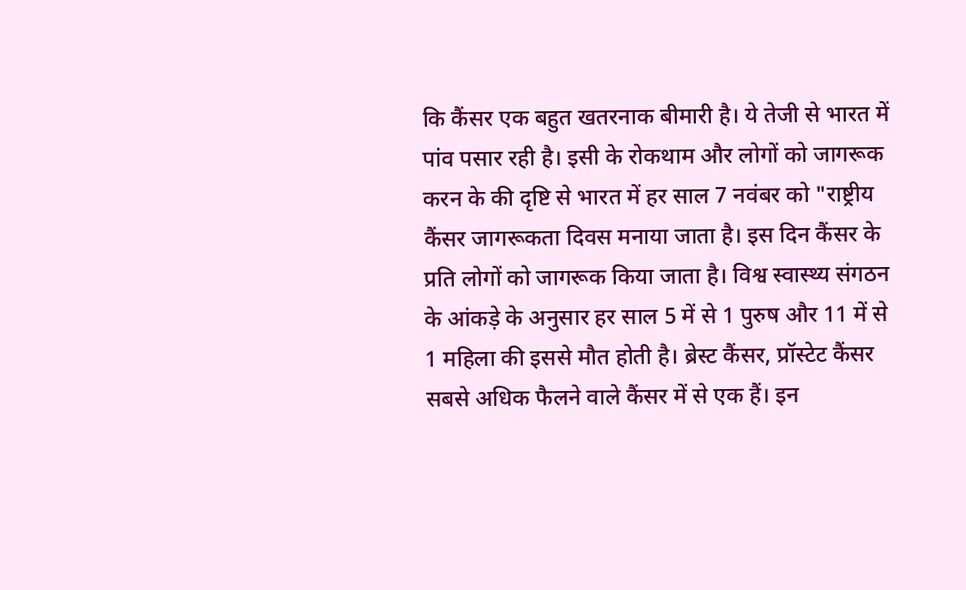कि कैंसर एक बहुत खतरनाक बीमारी है। ये तेजी से भारत में पांव पसार रही है। इसी के रोकथाम और लोगों को जागरूक करन के की दृष्टि से भारत में हर साल 7 नवंबर को "राष्ट्रीय कैंसर जागरूकता दिवस मनाया जाता है। इस दिन कैंसर के प्रति लोगों को जागरूक किया जाता है। विश्व स्वास्थ्य संगठन के आंकड़े के अनुसार हर साल 5 में से 1 पुरुष और 11 में से 1 महिला की इससे मौत होती है। ब्रेस्ट कैंसर, प्रॉस्टेट कैंसर सबसे अधिक फैलने वाले कैंसर में से एक हैं। इन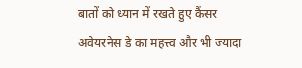बातों को ध्यान में रखते हुए कैंसर अवेयरनेस डे का महत्त्व और भी ज्यादा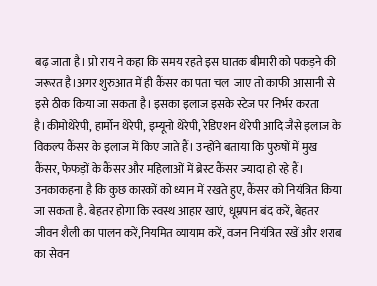बढ़ जाता है। प्रो राय ने कहा कि समय रहते इस घातक बीमारी को पकड़ने की जरूरत है।अगर शुरुआत में ही कैंसर का पता चल  जाए तो काफी आसानी से इसे ठीक किया जा सकता है। इसका इलाज इसके स्टेज पर निर्भर करता है।कीमोथेरेपी, हार्मोन थेरेपी, इम्यूनो थेरेपी, रेडिएशन थेरेपी आदि जैसे इलाज के विकल्प कैंसर के इलाज में किए जाते हैं। उन्होंने बताया कि पुरुषों में मुख कैंसर, फेफड़ों के कैंसर और महिलाओं में ब्रेस्ट कैंसर ज्यादा हो रहे हैं। उनकाकहना है कि कुछ कारकों को ध्यान में रखते हुए, कैंसर को नियंत्रित किया जा सकता है. बेहतर होगा कि स्वस्थ आहार खाएं, धूम्रपान बंद करें, बेहतर जीवन शैली का पालन करें,नियमित व्यायाम करें, वजन नियंत्रित रखें और शराब का सेवन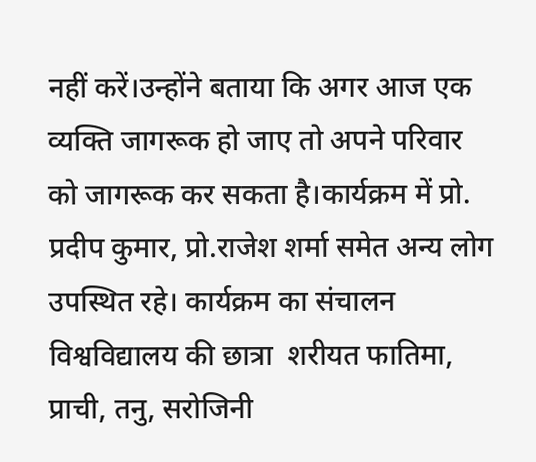नहीं करें।उन्होंने बताया कि अगर आज एक व्यक्ति जागरूक हो जाए तो अपने परिवार को जागरूक कर सकता है।कार्यक्रम में प्रो. प्रदीप कुमार, प्रो.राजेश शर्मा समेत अन्य लोग उपस्थित रहे। कार्यक्रम का संचालन विश्वविद्यालय की छात्रा  शरीयत फातिमा, प्राची, तनु, सरोजिनी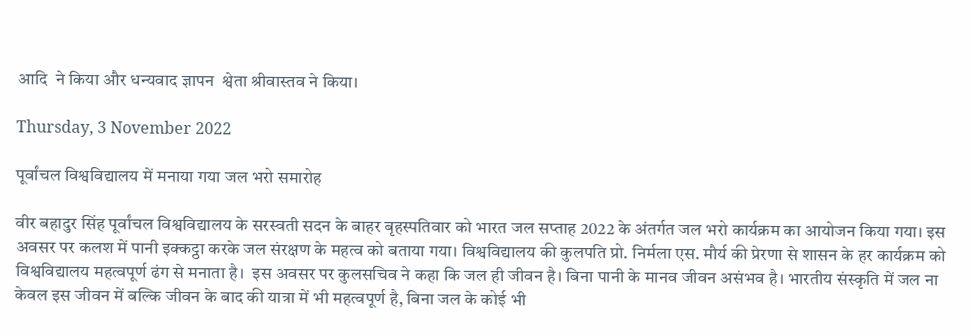आदि  ने किया और धन्यवाद ज्ञापन  श्वेता श्रीवास्तव ने किया।

Thursday, 3 November 2022

पूर्वांचल विश्वविद्यालय में मनाया गया जल भरो समारोह

वीर बहादुर सिंह पूर्वांचल विश्वविद्यालय के सरस्वती सदन के बाहर बृहस्पतिवार को भारत जल सप्ताह 2022 के अंतर्गत जल भरो कार्यक्रम का आयोजन किया गया। इस अवसर पर कलश में पानी इक्कट्ठा करके जल संरक्षण के महत्व को बताया गया। विश्वविद्यालय की कुलपति प्रो. निर्मला एस. मौर्य की प्रेरणा से शासन के हर कार्यक्रम को विश्वविद्यालय महत्वपूर्ण ढंग से मनाता है।  इस अवसर पर कुलसचिव ने कहा कि जल ही जीवन है। बिना पानी के मानव जीवन असंभव है। भारतीय संस्कृति में जल ना केवल इस जीवन में बल्कि जीवन के बाद की यात्रा में भी महत्वपूर्ण है, बिना जल के कोई भी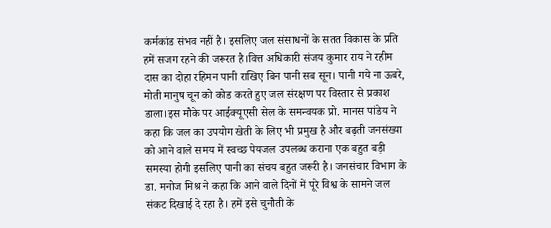कर्मकांड संभव नहीं है। इसलिए जल संसाधनों के सतत विकास के प्रति हमें सजग रहने की जरूरत है।वित्त अधिकारी संजय कुमार राय ने रहीम दास का दोहा रहिमन पानी राखिए बिन पानी सब सून। पानी गये ना ऊबरे, मोती मानुष चून को कोड करते हुए जल संरक्षण पर विस्तार से प्रकाश डाला।इस मौके पर आईक्यूएसी सेल के समन्वयक प्रो. मानस पांडेय ने कहा कि जल का उपयोग खेती के लिए भी प्रमुख है और बढ़ती जनसंख्या को आने वाले समय में स्वच्छ पेयजल उपलब्ध कराना एक बहुत बड़ी समस्या होगी इसलिए पानी का संचय बहुत जरूरी है। जनसंचार विभाग के डा. मनोज मिश्र ने कहा कि आने वाले दिनों में पूरे विश्व के सामने जल संकट दिखाई दे रहा है। हमें इसे चुनौती के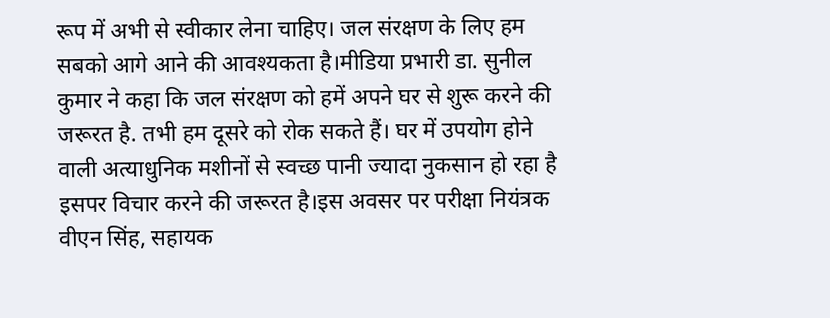रूप में अभी से स्वीकार लेना चाहिए। जल संरक्षण के लिए हम सबको आगे आने की आवश्यकता है।मीडिया प्रभारी डा. सुनील कुमार ने कहा कि जल संरक्षण को हमें अपने घर से शुरू करने की जरूरत है. तभी हम दूसरे को रोक सकते हैं। घर में उपयोग होने वाली अत्याधुनिक मशीनों से स्वच्छ पानी ज्यादा नुकसान हो रहा है इसपर विचार करने की जरूरत है।इस अवसर पर परीक्षा नियंत्रक वीएन सिंह, सहायक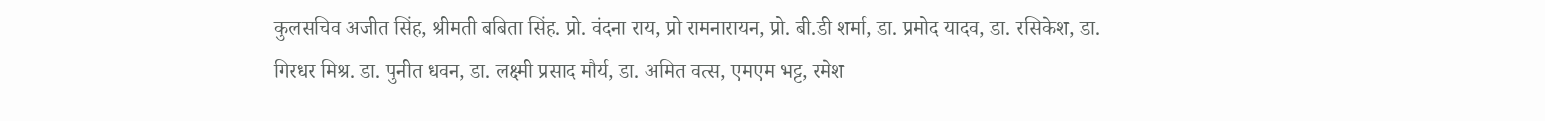कुलसचिव अजीत सिंह, श्रीमती बबिता सिंह. प्रो. वंदना राय, प्रो रामनारायन, प्रो. बी.डी शर्मा, डा. प्रमोद यादव, डा. रसिकेश, डा. गिरधर मिश्र. डा. पुनीत धवन, डा. लक्ष्मी प्रसाद मौर्य, डा. अमित वत्स, एमएम भट्ट, रमेश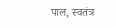पाल, स्वतंत्र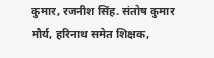कुमार, रजनीश सिंह. संतोष कुमार मौर्य, हरिनाथ समेत शिक्षक,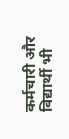कर्मचारी और विद्यार्थी भी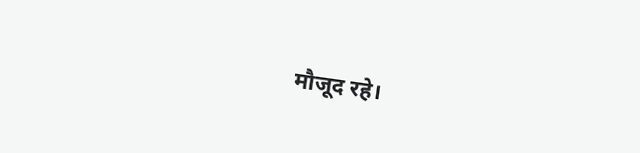मौजूद रहे।